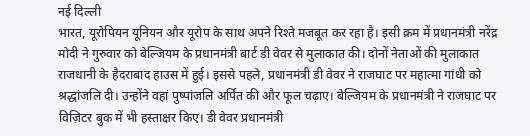नई दिल्ली
भारत, यूरोपियन यूनियन और यूरोप के साथ अपने रिश्ते मजबूत कर रहा है। इसी क्रम में प्रधानमंत्री नरेंद्र मोदी ने गुरुवार को बेल्जियम के प्रधानमंत्री बार्ट डी वेवर से मुलाकात की। दोनों नेताओं की मुलाकात राजधानी के हैदराबाद हाउस में हुई। इससे पहले, प्रधानमंत्री डी वेवर ने राजघाट पर महात्मा गांधी को श्रद्धांजलि दी। उन्होंने वहां पुष्पांजलि अर्पित की और फूल चढ़ाए। बेल्जियम के प्रधानमंत्री ने राजघाट पर विज़िटर बुक में भी हस्ताक्षर किए। डी वेवर प्रधानमंत्री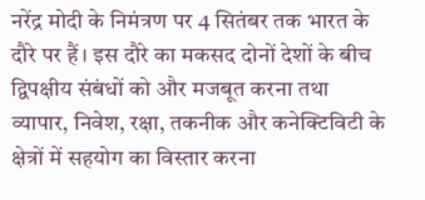नरेंद्र मोदी के निमंत्रण पर 4 सितंबर तक भारत के दौरे पर हैं। इस दौरे का मकसद दोनों देशों के बीच द्विपक्षीय संबंधों को और मजबूत करना तथा व्यापार, निवेश, रक्षा, तकनीक और कनेक्टिविटी के क्षेत्रों में सहयोग का विस्तार करना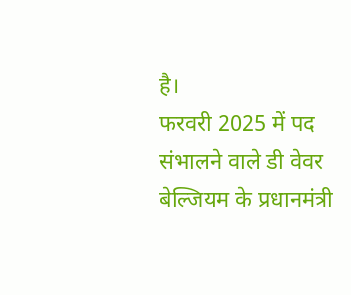है।
फरवरी 2025 में पद संभालने वाले डी वेवर बेल्जियम के प्रधानमंत्री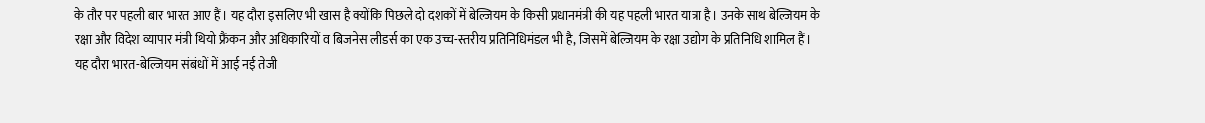के तौर पर पहली बार भारत आए हैं। यह दौरा इसलिए भी खास है क्योंकि पिछले दो दशकों में बेल्जियम के किसी प्रधानमंत्री की यह पहली भारत यात्रा है। उनके साथ बेल्जियम के रक्षा और विदेश व्यापार मंत्री थियो फ्रैंकन और अधिकारियों व बिजनेस लीडर्स का एक उच्च-स्तरीय प्रतिनिधिमंडल भी है, जिसमें बेल्जियम के रक्षा उद्योग के प्रतिनिधि शामिल हैं।
यह दौरा भारत-बेल्जियम संबंधों में आई नई तेजी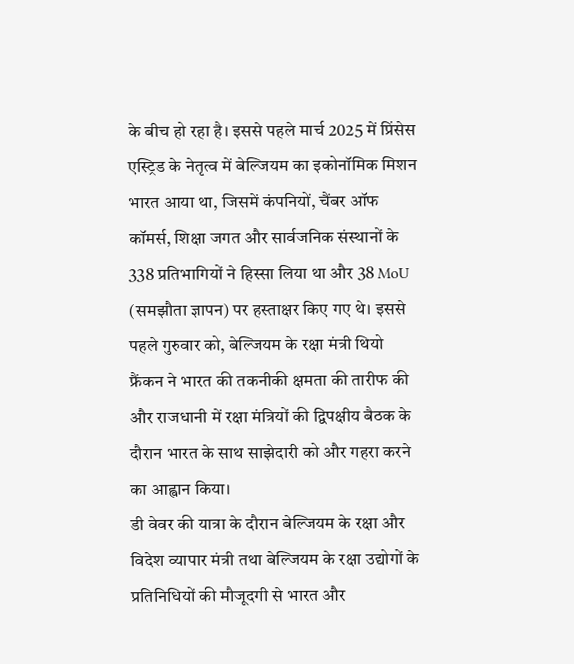के बीच हो रहा है। इससे पहले मार्च 2025 में प्रिंसेस एस्ट्रिड के नेतृत्व में बेल्जियम का इकोनॉमिक मिशन भारत आया था, जिसमें कंपनियों, चैंबर ऑफ कॉमर्स, शिक्षा जगत और सार्वजनिक संस्थानों के 338 प्रतिभागियों ने हिस्सा लिया था और 38 MoU (समझौता ज्ञापन) पर हस्ताक्षर किए गए थे। इससे पहले गुरुवार को, बेल्जियम के रक्षा मंत्री थियो फ्रैंकन ने भारत की तकनीकी क्षमता की तारीफ की और राजधानी में रक्षा मंत्रियों की द्विपक्षीय बैठक के दौरान भारत के साथ साझेदारी को और गहरा करने का आह्वान किया।
डी वेवर की यात्रा के दौरान बेल्जियम के रक्षा और विदेश व्यापार मंत्री तथा बेल्जियम के रक्षा उद्योगों के प्रतिनिधियों की मौजूदगी से भारत और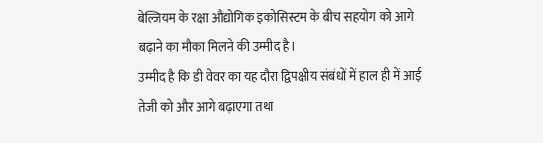बेल्जियम के रक्षा औद्योगिक इकोसिस्टम के बीच सहयोग को आगे बढ़ाने का मौका मिलने की उम्मीद है।
उम्मीद है कि डी वेवर का यह दौरा द्विपक्षीय संबंधों में हाल ही में आई तेजी को और आगे बढ़ाएगा तथा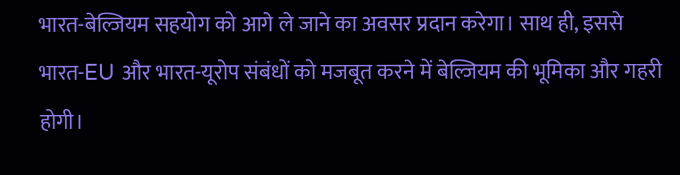भारत-बेल्जियम सहयोग को आगे ले जाने का अवसर प्रदान करेगा। साथ ही, इससे भारत-EU और भारत-यूरोप संबंधों को मजबूत करने में बेल्जियम की भूमिका और गहरी होगी।